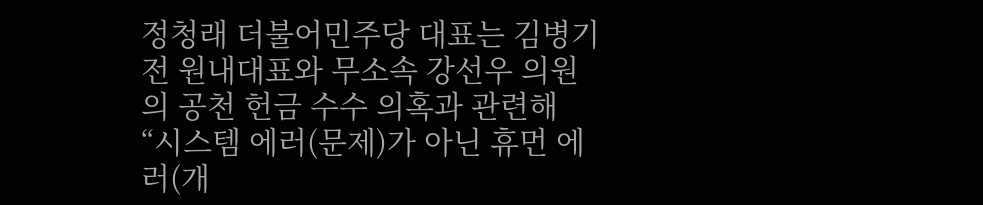정청래 더불어민주당 대표는 김병기 전 원내대표와 무소속 강선우 의원의 공천 헌금 수수 의혹과 관련해 “시스템 에러(문제)가 아닌 휴먼 에러(개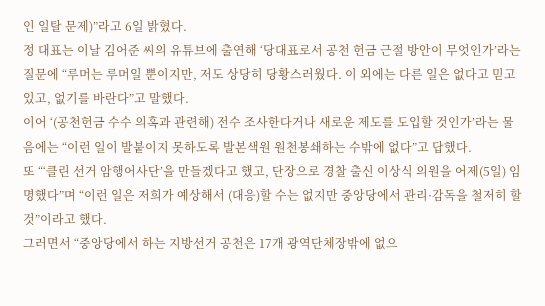인 일탈 문제)”라고 6일 밝혔다.
정 대표는 이날 김어준 씨의 유튜브에 출연해 ‘당대표로서 공천 헌금 근절 방안이 무엇인가’라는 질문에 “루머는 루머일 뿐이지만, 저도 상당히 당황스러웠다. 이 외에는 다른 일은 없다고 믿고 있고, 없기를 바란다”고 말했다.
이어 ‘(공천헌금 수수 의혹과 관련해) 전수 조사한다거나 새로운 제도를 도입할 것인가’라는 물음에는 “이런 일이 발붙이지 못하도록 발본색원 원천봉쇄하는 수밖에 없다”고 답했다.
또 “‘클린 선거 암행어사단’을 만들겠다고 했고, 단장으로 경찰 출신 이상식 의원을 어제(5일) 임명했다”며 “이런 일은 저희가 예상해서 (대응)할 수는 없지만 중앙당에서 관리·감독을 철저히 할 것”이라고 했다.
그러면서 “중앙당에서 하는 지방선거 공천은 17개 광역단체장밖에 없으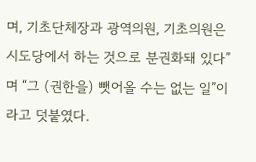며, 기초단체장과 광역의원, 기초의원은 시도당에서 하는 것으로 분권화돼 있다”며 “그 (권한을) 뺏어올 수는 없는 일”이라고 덧붙였다.